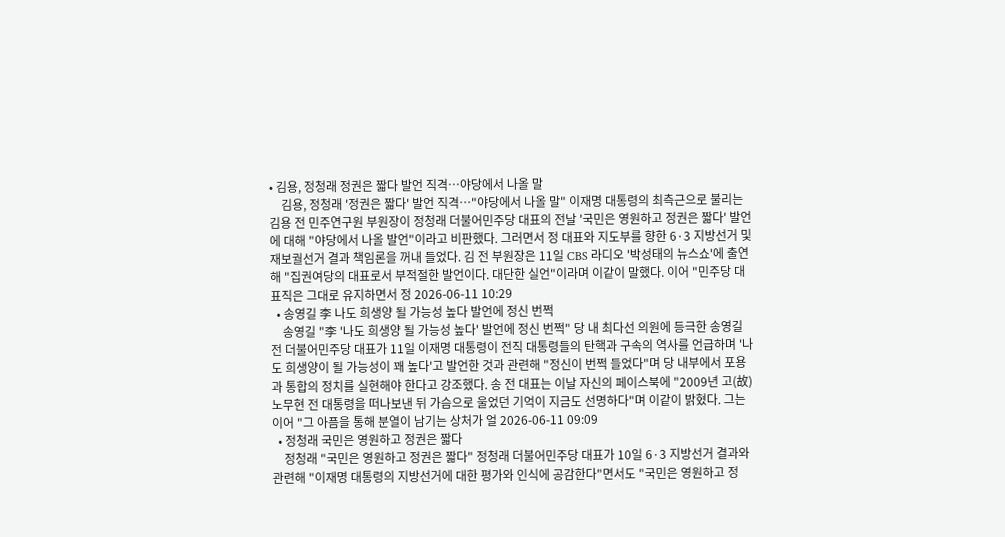• 김용, 정청래 정권은 짧다 발언 직격…야당에서 나올 말
    김용, 정청래 '정권은 짧다' 발언 직격…"야당에서 나올 말" 이재명 대통령의 최측근으로 불리는 김용 전 민주연구원 부원장이 정청래 더불어민주당 대표의 전날 '국민은 영원하고 정권은 짧다' 발언에 대해 "야당에서 나올 발언"이라고 비판했다. 그러면서 정 대표와 지도부를 향한 6·3 지방선거 및 재보궐선거 결과 책임론을 꺼내 들었다. 김 전 부원장은 11일 CBS 라디오 '박성태의 뉴스쇼'에 출연해 "집권여당의 대표로서 부적절한 발언이다. 대단한 실언"이라며 이같이 말했다. 이어 "민주당 대표직은 그대로 유지하면서 정 2026-06-11 10:29
  • 송영길 李 나도 희생양 될 가능성 높다 발언에 정신 번쩍
    송영길 "李 '나도 희생양 될 가능성 높다' 발언에 정신 번쩍" 당 내 최다선 의원에 등극한 송영길 전 더불어민주당 대표가 11일 이재명 대통령이 전직 대통령들의 탄핵과 구속의 역사를 언급하며 '나도 희생양이 될 가능성이 꽤 높다'고 발언한 것과 관련해 "정신이 번쩍 들었다"며 당 내부에서 포용과 통합의 정치를 실현해야 한다고 강조했다. 송 전 대표는 이날 자신의 페이스북에 "2009년 고(故) 노무현 전 대통령을 떠나보낸 뒤 가슴으로 울었던 기억이 지금도 선명하다"며 이같이 밝혔다. 그는 이어 "그 아픔을 통해 분열이 남기는 상처가 얼 2026-06-11 09:09
  • 정청래 국민은 영원하고 정권은 짧다
    정청래 "국민은 영원하고 정권은 짧다" 정청래 더불어민주당 대표가 10일 6·3 지방선거 결과와 관련해 "이재명 대통령의 지방선거에 대한 평가와 인식에 공감한다"면서도 "국민은 영원하고 정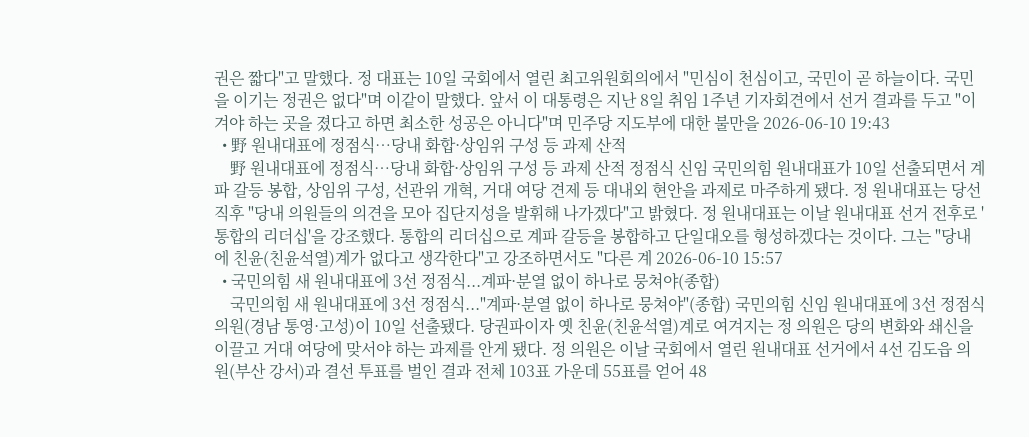권은 짧다"고 말했다. 정 대표는 10일 국회에서 열린 최고위원회의에서 "민심이 천심이고, 국민이 곧 하늘이다. 국민을 이기는 정권은 없다"며 이같이 말했다. 앞서 이 대통령은 지난 8일 취임 1주년 기자회견에서 선거 결과를 두고 "이겨야 하는 곳을 졌다고 하면 최소한 성공은 아니다"며 민주당 지도부에 대한 불만을 2026-06-10 19:43
  • 野 원내대표에 정점식…당내 화합·상임위 구성 등 과제 산적
    野 원내대표에 정점식…당내 화합·상임위 구성 등 과제 산적 정점식 신임 국민의힘 원내대표가 10일 선출되면서 계파 갈등 봉합, 상임위 구성, 선관위 개혁, 거대 여당 견제 등 대내외 현안을 과제로 마주하게 됐다. 정 원내대표는 당선 직후 "당내 의원들의 의견을 모아 집단지성을 발휘해 나가겠다"고 밝혔다. 정 원내대표는 이날 원내대표 선거 전후로 '통합의 리더십'을 강조했다. 통합의 리더십으로 계파 갈등을 봉합하고 단일대오를 형성하겠다는 것이다. 그는 "당내에 친윤(친윤석열)계가 없다고 생각한다"고 강조하면서도 "다른 계 2026-06-10 15:57
  • 국민의힘 새 원내대표에 3선 정점식...계파·분열 없이 하나로 뭉쳐야(종합)
    국민의힘 새 원내대표에 3선 정점식..."계파·분열 없이 하나로 뭉쳐야"(종합) 국민의힘 신임 원내대표에 3선 정점식 의원(경남 통영·고성)이 10일 선출됐다. 당권파이자 옛 친윤(친윤석열)계로 여겨지는 정 의원은 당의 변화와 쇄신을 이끌고 거대 여당에 맞서야 하는 과제를 안게 됐다. 정 의원은 이날 국회에서 열린 원내대표 선거에서 4선 김도읍 의원(부산 강서)과 결선 투표를 벌인 결과 전체 103표 가운데 55표를 얻어 48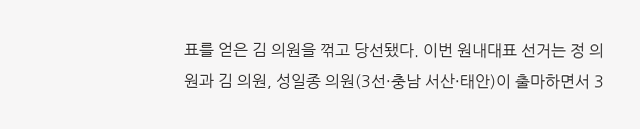표를 얻은 김 의원을 꺾고 당선됐다. 이번 원내대표 선거는 정 의원과 김 의원, 성일종 의원(3선·충남 서산·태안)이 출마하면서 3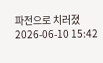파전으로 치러졌 2026-06-10 15:42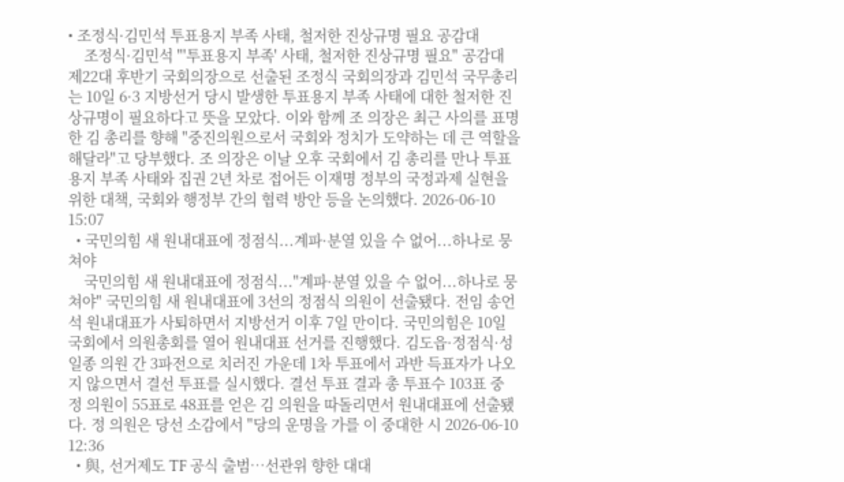• 조정식·김민석 투표용지 부족 사태, 철저한 진상규명 필요 공감대
    조정식·김민석 "'투표용지 부족' 사태, 철저한 진상규명 필요" 공감대 제22대 후반기 국회의장으로 선출된 조정식 국회의장과 김민석 국무총리는 10일 6·3 지방선거 당시 발생한 투표용지 부족 사태에 대한 철저한 진상규명이 필요하다고 뜻을 모았다. 이와 함께 조 의장은 최근 사의를 표명한 김 총리를 향해 "중진의원으로서 국회와 정치가 도약하는 데 큰 역할을 해달라"고 당부했다. 조 의장은 이날 오후 국회에서 김 총리를 만나 투표용지 부족 사태와 집권 2년 차로 접어든 이재명 정부의 국정과제 실현을 위한 대책, 국회와 행정부 간의 협력 방안 등을 논의했다. 2026-06-10 15:07
  • 국민의힘 새 원내대표에 정점식...계파·분열 있을 수 없어...하나로 뭉쳐야
    국민의힘 새 원내대표에 정점식..."계파·분열 있을 수 없어...하나로 뭉쳐야" 국민의힘 새 원내대표에 3선의 정점식 의원이 선출됐다. 전임 송언석 원내대표가 사퇴하면서 지방선거 이후 7일 만이다. 국민의힘은 10일 국회에서 의원총회를 열어 원내대표 선거를 진행했다. 김도읍·정점식·성일종 의원 간 3파전으로 치러진 가운데 1차 투표에서 과반 득표자가 나오지 않으면서 결선 투표를 실시했다. 결선 투표 결과 총 투표수 103표 중 정 의원이 55표로 48표를 얻은 김 의원을 따돌리면서 원내대표에 선출됐다. 정 의원은 당선 소감에서 "당의 운명을 가를 이 중대한 시 2026-06-10 12:36
  • 與, 선거제도 TF 공식 출범…선관위 향한 대대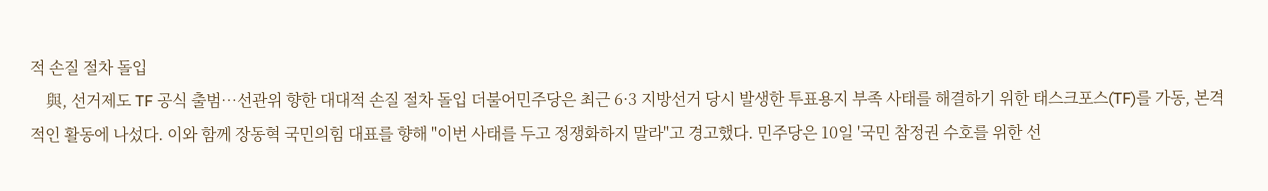적 손질 절차 돌입
    與, 선거제도 TF 공식 출범…선관위 향한 대대적 손질 절차 돌입 더불어민주당은 최근 6·3 지방선거 당시 발생한 투표용지 부족 사태를 해결하기 위한 태스크포스(TF)를 가동, 본격적인 활동에 나섰다. 이와 함께 장동혁 국민의힘 대표를 향해 "이번 사태를 두고 정쟁화하지 말라"고 경고했다. 민주당은 10일 '국민 참정권 수호를 위한 선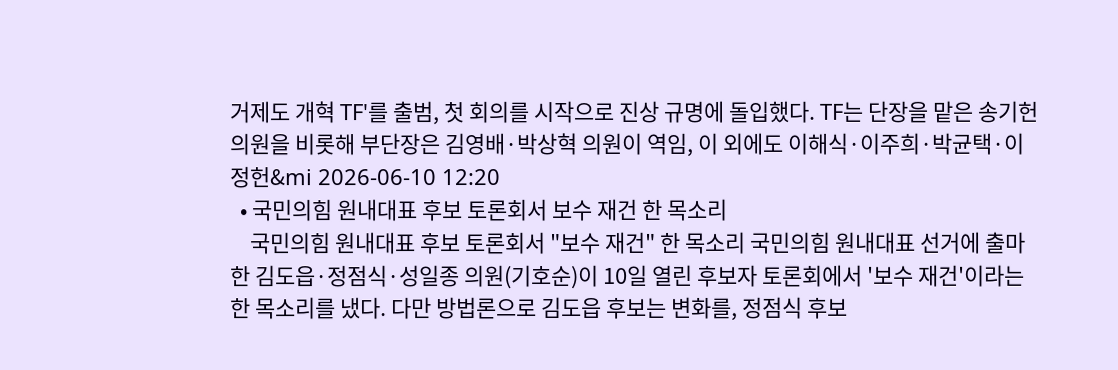거제도 개혁 TF'를 출범, 첫 회의를 시작으로 진상 규명에 돌입했다. TF는 단장을 맡은 송기헌 의원을 비롯해 부단장은 김영배·박상혁 의원이 역임, 이 외에도 이해식·이주희·박균택·이정헌&mi 2026-06-10 12:20
  • 국민의힘 원내대표 후보 토론회서 보수 재건 한 목소리
    국민의힘 원내대표 후보 토론회서 "보수 재건" 한 목소리 국민의힘 원내대표 선거에 출마한 김도읍·정점식·성일종 의원(기호순)이 10일 열린 후보자 토론회에서 '보수 재건'이라는 한 목소리를 냈다. 다만 방법론으로 김도읍 후보는 변화를, 정점식 후보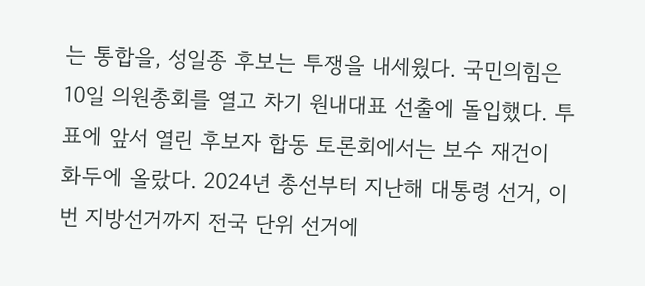는 통합을, 성일종 후보는 투쟁을 내세웠다. 국민의힘은 10일 의원총회를 열고 차기 원내대표 선출에 돌입했다. 투표에 앞서 열린 후보자 합동 토론회에서는 보수 재건이 화두에 올랐다. 2024년 총선부터 지난해 대통령 선거, 이번 지방선거까지 전국 단위 선거에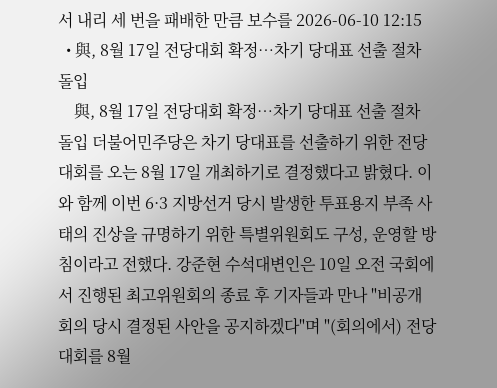서 내리 세 번을 패배한 만큼 보수를 2026-06-10 12:15
  • 與, 8월 17일 전당대회 확정…차기 당대표 선출 절차 돌입
    與, 8월 17일 전당대회 확정…차기 당대표 선출 절차 돌입 더불어민주당은 차기 당대표를 선출하기 위한 전당대회를 오는 8월 17일 개최하기로 결정했다고 밝혔다. 이와 함께 이번 6·3 지방선거 당시 발생한 투표용지 부족 사태의 진상을 규명하기 위한 특별위원회도 구성, 운영할 방침이라고 전했다. 강준현 수석대변인은 10일 오전 국회에서 진행된 최고위원회의 종료 후 기자들과 만나 "비공개 회의 당시 결정된 사안을 공지하겠다"며 "(회의에서) 전당대회를 8월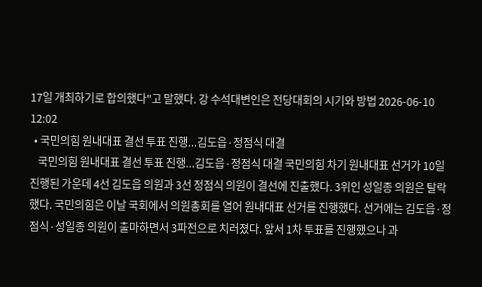17일 개최하기로 합의했다"고 말했다. 강 수석대변인은 전당대회의 시기와 방법 2026-06-10 12:02
  • 국민의힘 원내대표 결선 투표 진행...김도읍·정점식 대결
    국민의힘 원내대표 결선 투표 진행...김도읍·정점식 대결 국민의힘 차기 원내대표 선거가 10일 진행된 가운데 4선 김도읍 의원과 3선 정점식 의원이 결선에 진출했다. 3위인 성일종 의원은 탈락했다. 국민의힘은 이날 국회에서 의원총회를 열어 원내대표 선거를 진행했다. 선거에는 김도읍·정점식·성일종 의원이 출마하면서 3파전으로 치러졌다. 앞서 1차 투표를 진행했으나 과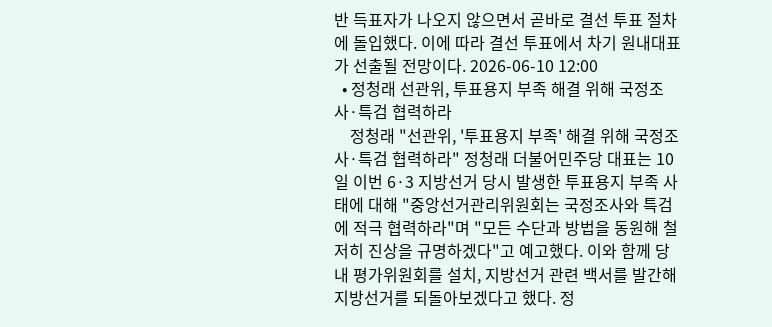반 득표자가 나오지 않으면서 곧바로 결선 투표 절차에 돌입했다. 이에 따라 결선 투표에서 차기 원내대표가 선출될 전망이다. 2026-06-10 12:00
  • 정청래 선관위, 투표용지 부족 해결 위해 국정조사·특검 협력하라
    정청래 "선관위, '투표용지 부족' 해결 위해 국정조사·특검 협력하라" 정청래 더불어민주당 대표는 10일 이번 6·3 지방선거 당시 발생한 투표용지 부족 사태에 대해 "중앙선거관리위원회는 국정조사와 특검에 적극 협력하라"며 "모든 수단과 방법을 동원해 철저히 진상을 규명하겠다"고 예고했다. 이와 함께 당내 평가위원회를 설치, 지방선거 관련 백서를 발간해 지방선거를 되돌아보겠다고 했다. 정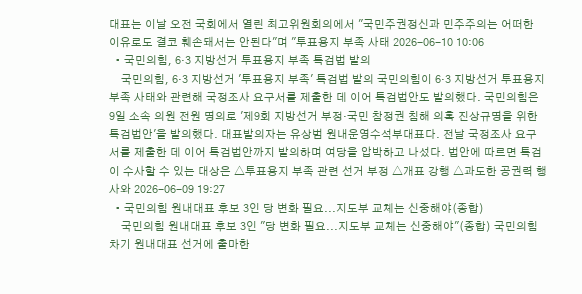대표는 이날 오전 국회에서 열린 최고위원회의에서 "국민주권정신과 민주주의는 어떠한 이유로도 결코 훼손돼서는 안된다"며 "투표용지 부족 사태 2026-06-10 10:06
  • 국민의힘, 6·3 지방선거 투표용지 부족 특검법 발의
    국민의힘, 6·3 지방선거 '투표용지 부족' 특검법 발의 국민의힘이 6·3 지방선거 투표용지 부족 사태와 관련해 국정조사 요구서를 제출한 데 이어 특검법안도 발의했다. 국민의힘은 9일 소속 의원 전원 명의로 '제9회 지방선거 부정·국민 참정권 침해 의혹 진상규명을 위한 특검법안'을 발의했다. 대표발의자는 유상범 원내운영수석부대표다. 전날 국정조사 요구서를 제출한 데 이어 특검법안까지 발의하며 여당을 압박하고 나섰다. 법안에 따르면 특검이 수사할 수 있는 대상은 △투표용지 부족 관련 선거 부정 △개표 강행 △과도한 공권력 행사와 2026-06-09 19:27
  • 국민의힘 원내대표 후보 3인 당 변화 필요...지도부 교체는 신중해야(종합)
    국민의힘 원내대표 후보 3인 "당 변화 필요...지도부 교체는 신중해야"(종합) 국민의힘 차기 원내대표 선거에 출마한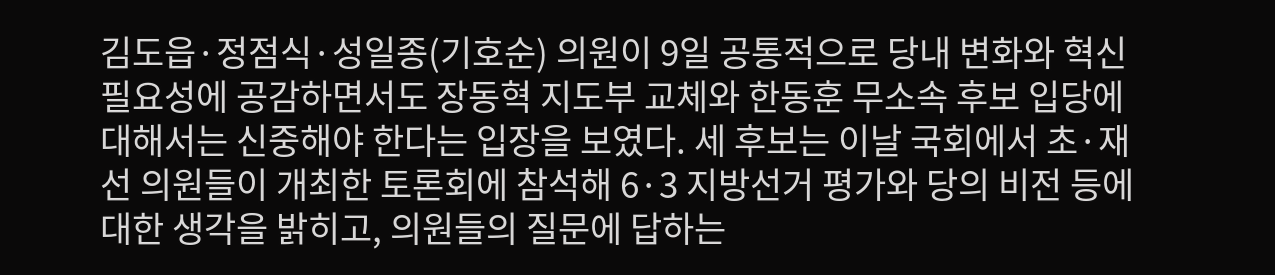김도읍·정점식·성일종(기호순) 의원이 9일 공통적으로 당내 변화와 혁신 필요성에 공감하면서도 장동혁 지도부 교체와 한동훈 무소속 후보 입당에 대해서는 신중해야 한다는 입장을 보였다. 세 후보는 이날 국회에서 초·재선 의원들이 개최한 토론회에 참석해 6·3 지방선거 평가와 당의 비전 등에 대한 생각을 밝히고, 의원들의 질문에 답하는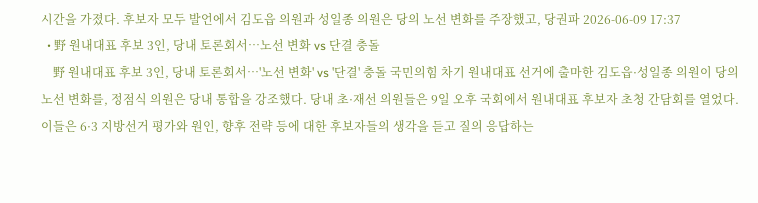시간을 가졌다. 후보자 모두 발언에서 김도읍 의원과 성일종 의원은 당의 노선 변화를 주장했고, 당권파 2026-06-09 17:37
  • 野 원내대표 후보 3인, 당내 토론회서…노선 변화 vs 단결 충돌
    野 원내대표 후보 3인, 당내 토론회서…'노선 변화' vs '단결' 충돌 국민의힘 차기 원내대표 선거에 출마한 김도읍·성일종 의원이 당의 노선 변화를, 정점식 의원은 당내 통합을 강조했다. 당내 초·재선 의원들은 9일 오후 국회에서 원내대표 후보자 초청 간담회를 열었다. 이들은 6·3 지방선거 평가와 원인, 향후 전략 등에 대한 후보자들의 생각을 듣고 질의 응답하는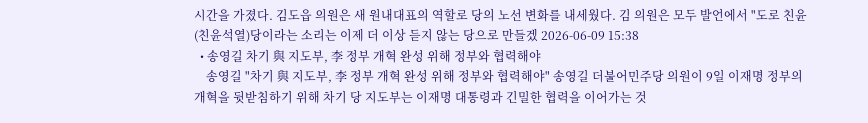시간을 가졌다. 김도읍 의원은 새 원내대표의 역할로 당의 노선 변화를 내세웠다. 김 의원은 모두 발언에서 "도로 친윤(친윤석열)당이라는 소리는 이제 더 이상 듣지 않는 당으로 만들겠 2026-06-09 15:38
  • 송영길 차기 與 지도부, 李 정부 개혁 완성 위해 정부와 협력해야
    송영길 "차기 與 지도부, 李 정부 개혁 완성 위해 정부와 협력해야" 송영길 더불어민주당 의원이 9일 이재명 정부의 개혁을 뒷받침하기 위해 차기 당 지도부는 이재명 대통령과 긴밀한 협력을 이어가는 것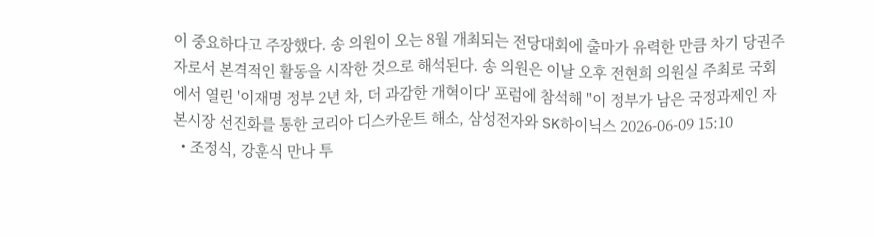이 중요하다고 주장했다. 송 의원이 오는 8월 개최되는 전당대회에 출마가 유력한 만큼 차기 당권주자로서 본격적인 활동을 시작한 것으로 해석된다. 송 의원은 이날 오후 전현희 의원실 주최로 국회에서 열린 '이재명 정부 2년 차, 더 과감한 개혁이다' 포럼에 참석해 "이 정부가 남은 국정과제인 자본시장 선진화를 통한 코리아 디스카운트 해소, 삼성전자와 SK하이닉스 2026-06-09 15:10
  • 조정식, 강훈식 만나 투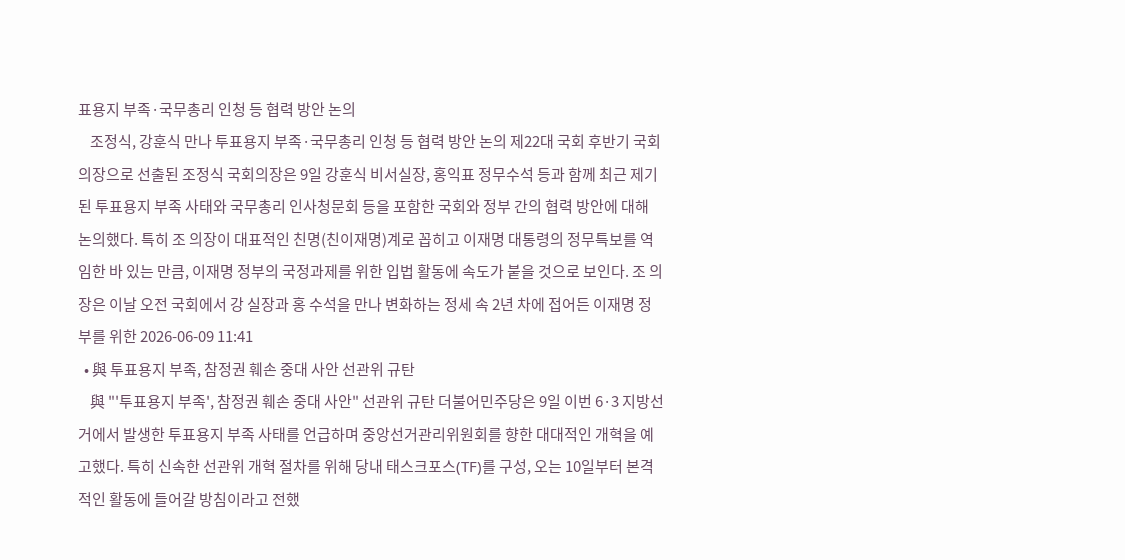표용지 부족·국무총리 인청 등 협력 방안 논의
    조정식, 강훈식 만나 투표용지 부족·국무총리 인청 등 협력 방안 논의 제22대 국회 후반기 국회의장으로 선출된 조정식 국회의장은 9일 강훈식 비서실장, 홍익표 정무수석 등과 함께 최근 제기된 투표용지 부족 사태와 국무총리 인사청문회 등을 포함한 국회와 정부 간의 협력 방안에 대해 논의했다. 특히 조 의장이 대표적인 친명(친이재명)계로 꼽히고 이재명 대통령의 정무특보를 역임한 바 있는 만큼, 이재명 정부의 국정과제를 위한 입법 활동에 속도가 붙을 것으로 보인다. 조 의장은 이날 오전 국회에서 강 실장과 홍 수석을 만나 변화하는 정세 속 2년 차에 접어든 이재명 정부를 위한 2026-06-09 11:41
  • 與 투표용지 부족, 참정권 훼손 중대 사안 선관위 규탄
    與 "'투표용지 부족', 참정권 훼손 중대 사안" 선관위 규탄 더불어민주당은 9일 이번 6·3 지방선거에서 발생한 투표용지 부족 사태를 언급하며 중앙선거관리위원회를 향한 대대적인 개혁을 예고했다. 특히 신속한 선관위 개혁 절차를 위해 당내 태스크포스(TF)를 구성, 오는 10일부터 본격적인 활동에 들어갈 방침이라고 전했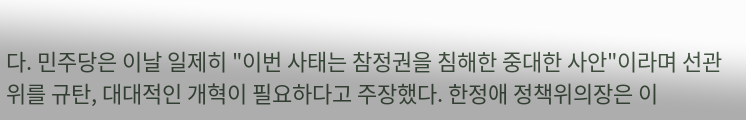다. 민주당은 이날 일제히 "이번 사태는 참정권을 침해한 중대한 사안"이라며 선관위를 규탄, 대대적인 개혁이 필요하다고 주장했다. 한정애 정책위의장은 이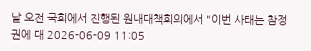날 오전 국회에서 진행된 원내대책회의에서 "이번 사태는 참정권에 대 2026-06-09 11:05